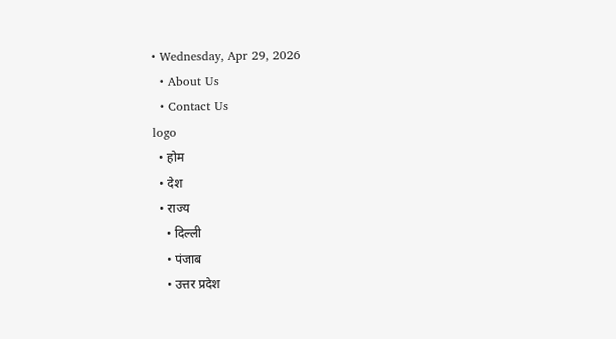• Wednesday, Apr 29, 2026
  • About Us
  • Contact Us
logo
  • होम
  • देश
  • राज्य
    • दिल्ली
    • पंजाब
    • उत्तर प्रदेश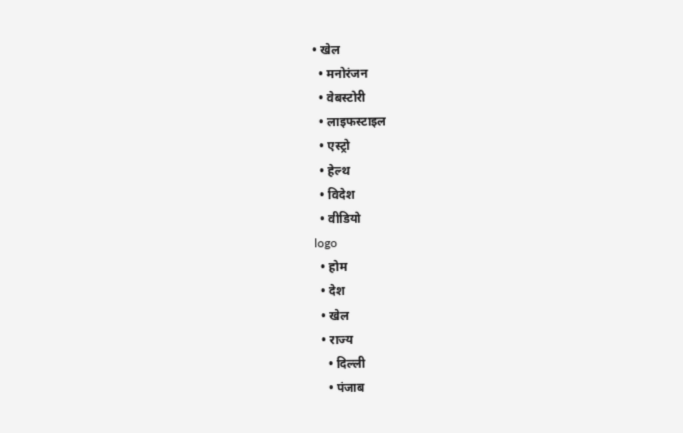• खेल
  • मनोरंजन
  • वेबस्टोरी
  • लाइफस्टाइल
  • एस्ट्रो
  • हेल्थ
  • विदेश
  • वीडियो
logo
  • होम
  • देश
  • खेल
  • राज्य
    • दिल्ली
    • पंजाब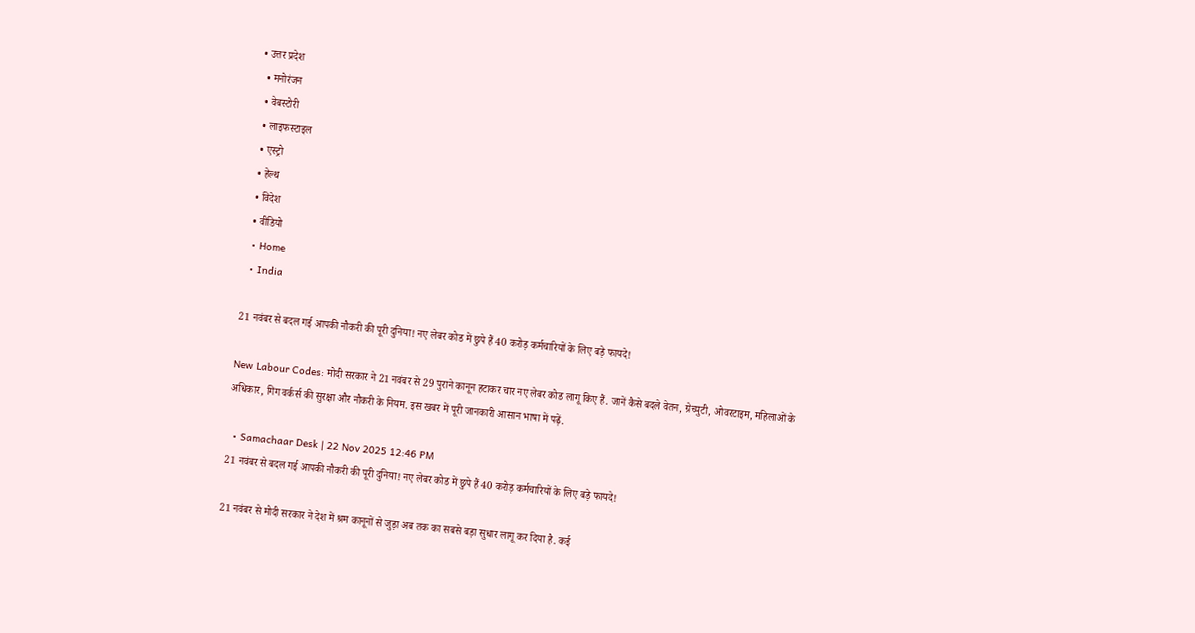• उत्तर प्रदेश
  • मनोरंजन
  • वेबस्टोरी
  • लाइफस्टाइल
  • एस्ट्रो
  • हेल्थ
  • विदेश
  • वीडियो
  • Home
  • India

21 नवंबर से बदल गई आपकी नौकरी की पूरी दुनिया! नए लेबर कोड में छुपे हैं 40 करोड़ कर्मचारियों के लिए बड़े फायदे!

New Labour Codes: मोदी सरकार ने 21 नवंबर से 29 पुराने कानून हटाकर चार नए लेबर कोड लागू किए हैं. जानें कैसे बदले वेतन, ग्रेच्युटी, ओवरटाइम, महिलाओं के अधिकार, गिग वर्कर्स की सुरक्षा और नौकरी के नियम. इस खबर में पूरी जानकारी आसान भाषा में पढ़ें.

  • Samachaar Desk | 22 Nov 2025 12:46 PM
21 नवंबर से बदल गई आपकी नौकरी की पूरी दुनिया! नए लेबर कोड में छुपे हैं 40 करोड़ कर्मचारियों के लिए बड़े फायदे!

21 नवंबर से मोदी सरकार ने देश में श्रम कानूनों से जुड़ा अब तक का सबसे बड़ा सुधार लागू कर दिया है. कई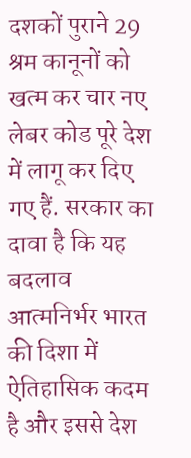दशकों पुराने 29 श्रम कानूनों को खत्म कर चार नए लेबर कोड पूरे देश में लागू कर दिए गए हैं. सरकार का दावा है कि यह बदलाव आत्मनिर्भर भारत की दिशा में ऐतिहासिक कदम है और इससे देश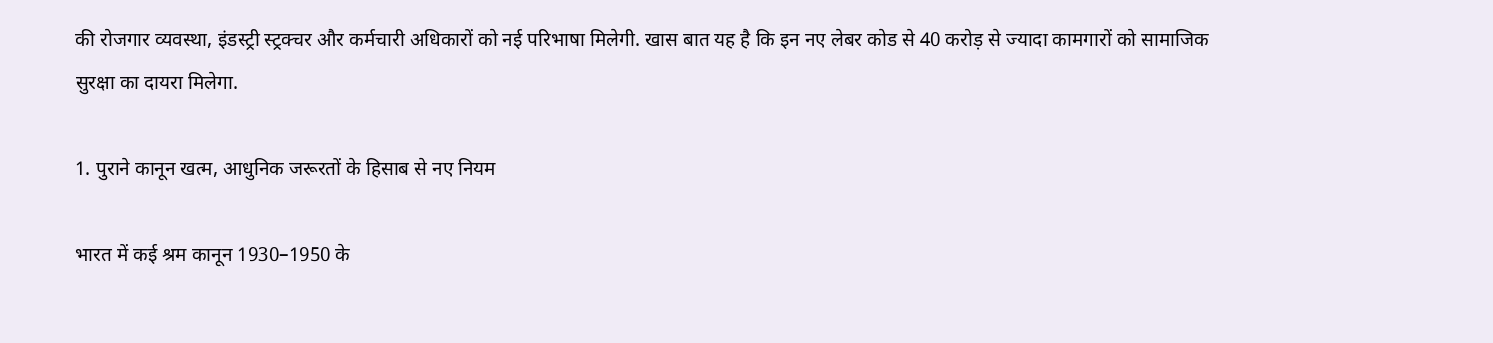की रोजगार व्यवस्था, इंडस्ट्री स्ट्रक्चर और कर्मचारी अधिकारों को नई परिभाषा मिलेगी. खास बात यह है कि इन नए लेबर कोड से 40 करोड़ से ज्यादा कामगारों को सामाजिक सुरक्षा का दायरा मिलेगा.

1. पुराने कानून खत्म, आधुनिक जरूरतों के हिसाब से नए नियम

भारत में कई श्रम कानून 1930–1950 के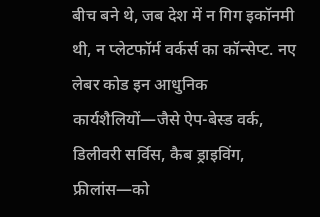बीच बने थे, जब देश में न गिग इकॉनमी थी, न प्लेटफॉर्म वर्कर्स का कॉन्सेप्ट. नए लेबर कोड इन आधुनिक कार्यशैलियों—जैसे ऐप-बेस्ड वर्क, डिलीवरी सर्विस, कैब ड्राइविंग, फ्रीलांस—को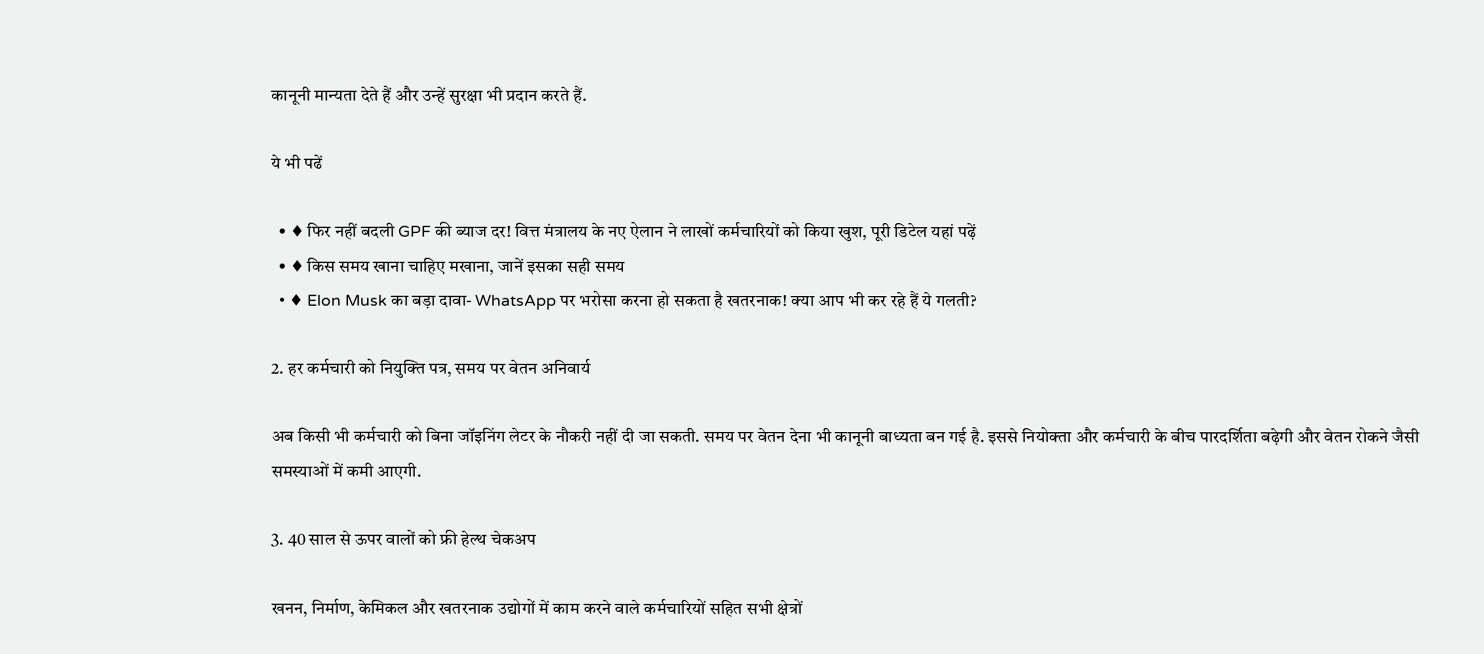कानूनी मान्यता देते हैं और उन्हें सुरक्षा भी प्रदान करते हैं.

ये भी पढें

  • ♦ फिर नहीं बदली GPF की ब्याज दर! वित्त मंत्रालय के नए ऐलान ने लाखों कर्मचारियों को किया खुश, पूरी डिटेल यहां पढ़ें
  • ♦ किस समय खाना चाहिए मखाना, जानें इसका सही समय
  • ♦ Elon Musk का बड़ा दावा- WhatsApp पर भरोसा करना हो सकता है खतरनाक! क्या आप भी कर रहे हैं ये गलती?

2. हर कर्मचारी को नियुक्ति पत्र, समय पर वेतन अनिवार्य

अब किसी भी कर्मचारी को बिना जॉइनिंग लेटर के नौकरी नहीं दी जा सकती. समय पर वेतन देना भी कानूनी बाध्यता बन गई है. इससे नियोक्ता और कर्मचारी के बीच पारदर्शिता बढ़ेगी और वेतन रोकने जैसी समस्याओं में कमी आएगी.

3. 40 साल से ऊपर वालों को फ्री हेल्थ चेकअप

खनन, निर्माण, केमिकल और खतरनाक उद्योगों में काम करने वाले कर्मचारियों सहित सभी क्षेत्रों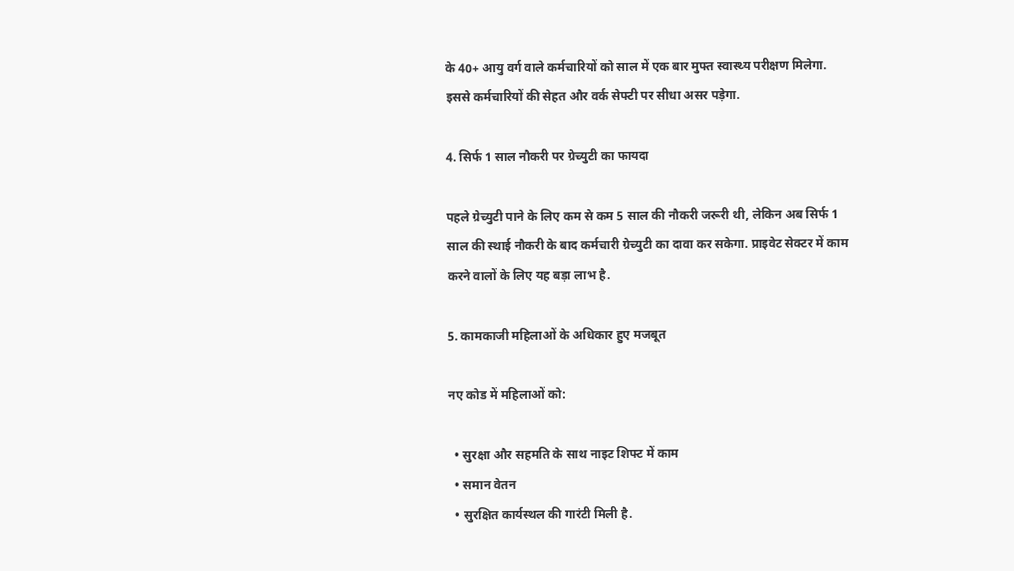के 40+ आयु वर्ग वाले कर्मचारियों को साल में एक बार मुफ्त स्वास्थ्य परीक्षण मिलेगा. इससे कर्मचारियों की सेहत और वर्क सेफ्टी पर सीधा असर पड़ेगा.

4. सिर्फ 1 साल नौकरी पर ग्रेच्युटी का फायदा

पहले ग्रेच्युटी पाने के लिए कम से कम 5 साल की नौकरी जरूरी थी, लेकिन अब सिर्फ 1 साल की स्थाई नौकरी के बाद कर्मचारी ग्रेच्युटी का दावा कर सकेगा. प्राइवेट सेक्टर में काम करने वालों के लिए यह बड़ा लाभ है.

5. कामकाजी महिलाओं के अधिकार हुए मजबूत

नए कोड में महिलाओं को:

  • सुरक्षा और सहमति के साथ नाइट शिफ्ट में काम
  • समान वेतन
  • सुरक्षित कार्यस्थल की गारंटी मिली है.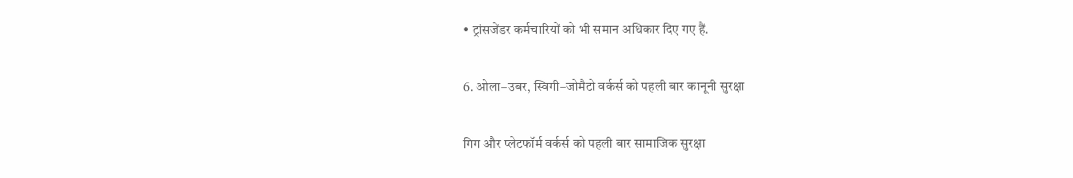• ट्रांसजेंडर कर्मचारियों को भी समान अधिकार दिए गए हैं.

6. ओला–उबर, स्विगी–जोमैटो वर्कर्स को पहली बार कानूनी सुरक्षा

गिग और प्लेटफॉर्म वर्कर्स को पहली बार सामाजिक सुरक्षा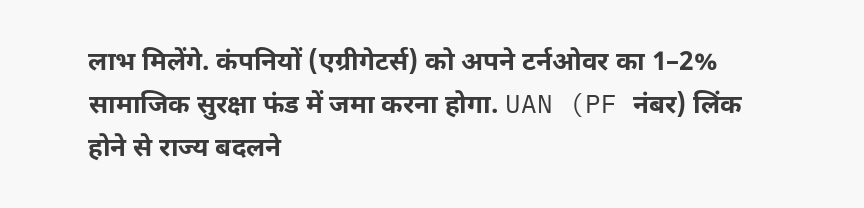लाभ मिलेंगे. कंपनियों (एग्रीगेटर्स) को अपने टर्नओवर का 1–2% सामाजिक सुरक्षा फंड में जमा करना होगा. UAN (PF नंबर) लिंक होने से राज्य बदलने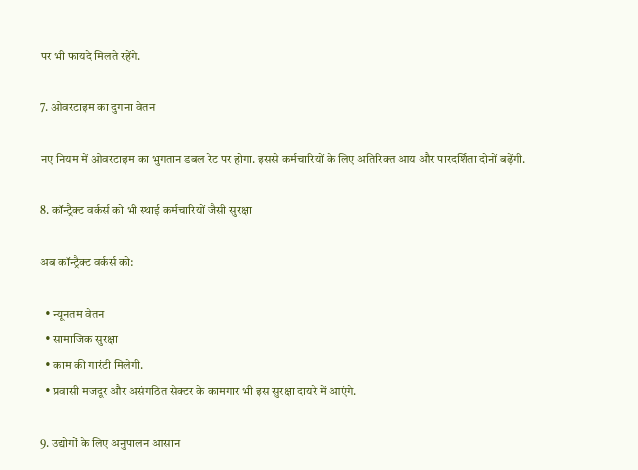पर भी फायदे मिलते रहेंगे.

7. ओवरटाइम का दुगना वेतन

नए नियम में ओवरटाइम का भुगतान डबल रेट पर होगा. इससे कर्मचारियों के लिए अतिरिक्त आय और पारदर्शिता दोनों बढ़ेंगी.

8. कॉन्ट्रैक्ट वर्कर्स को भी स्थाई कर्मचारियों जैसी सुरक्षा

अब कॉन्ट्रैक्ट वर्कर्स को:

  • न्यूनतम वेतन
  • सामाजिक सुरक्षा
  • काम की गारंटी मिलेगी.
  • प्रवासी मजदूर और असंगठित सेक्टर के कामगार भी इस सुरक्षा दायरे में आएंगे.

9. उद्योगों के लिए अनुपालन आसान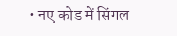• नए कोड में सिंगल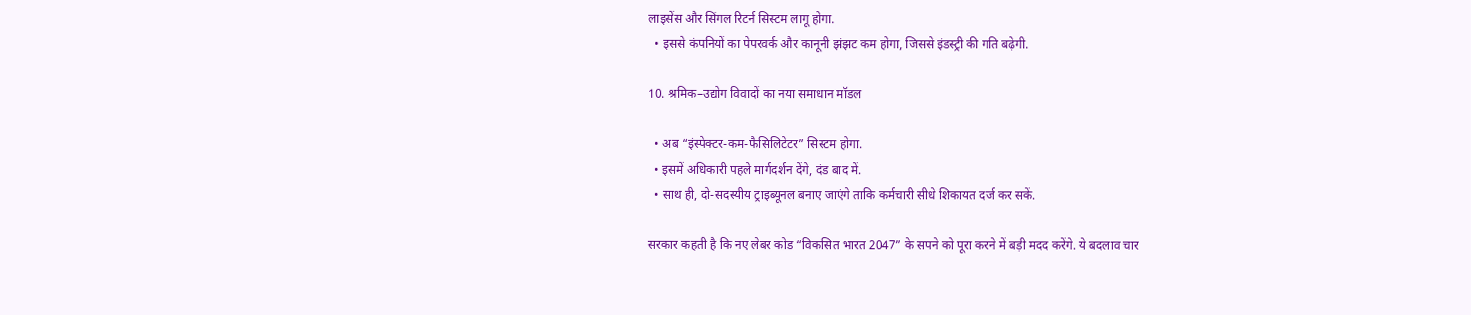लाइसेंस और सिंगल रिटर्न सिस्टम लागू होगा.
  • इससे कंपनियों का पेपरवर्क और कानूनी झंझट कम होगा, जिससे इंडस्ट्री की गति बढ़ेगी.

10. श्रमिक–उद्योग विवादों का नया समाधान मॉडल

  • अब “इंस्पेक्टर-कम-फैसिलिटेटर” सिस्टम होगा.
  • इसमें अधिकारी पहले मार्गदर्शन देंगे, दंड बाद में.
  • साथ ही, दो-सदस्यीय ट्राइब्यूनल बनाए जाएंगे ताकि कर्मचारी सीधे शिकायत दर्ज कर सकें.

सरकार कहती है कि नए लेबर कोड “विकसित भारत 2047” के सपने को पूरा करने में बड़ी मदद करेंगे. ये बदलाव चार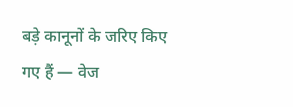बड़े कानूनों के जरिए किए गए हैं — वेज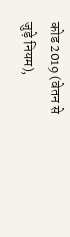कोड 2019 (वेतन से जुड़े नियम),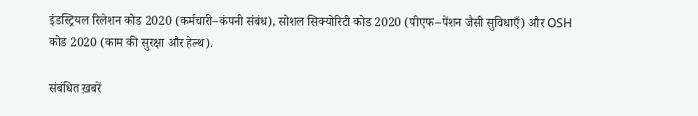इंडस्ट्रियल रिलेशन कोड 2020 (कर्मचारी–कंपनी संबंध), सोशल सिक्योरिटी कोड 2020 (पीएफ–पेंशन जैसी सुविधाएँ) और OSH कोड 2020 (काम की सुरक्षा और हेल्थ).

संबंधित ख़बरें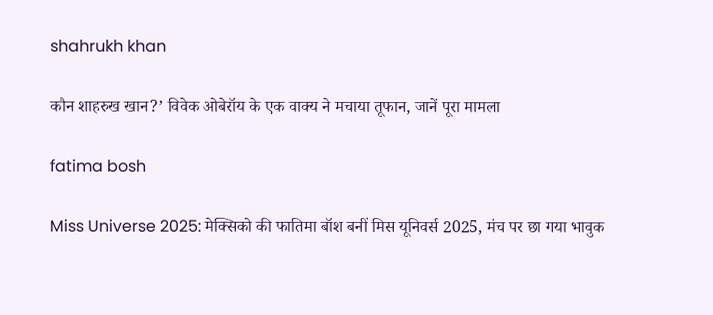shahrukh khan

कौन शाहरुख खान?’ विवेक ओबेरॉय के एक वाक्य ने मचाया तूफान, जानें पूरा मामला

fatima bosh

Miss Universe 2025: मेक्सिको की फातिमा बॉश बनीं मिस यूनिवर्स 2025, मंच पर छा गया भावुक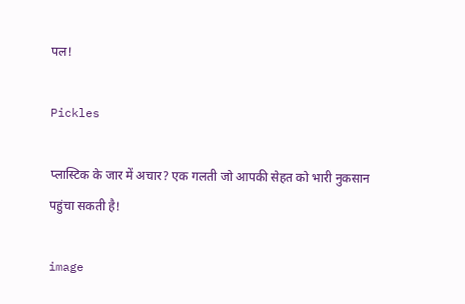पल!

Pickles

प्लास्टिक के जार में अचार? एक गलती जो आपकी सेहत को भारी नुकसान पहुंचा सकती है!

image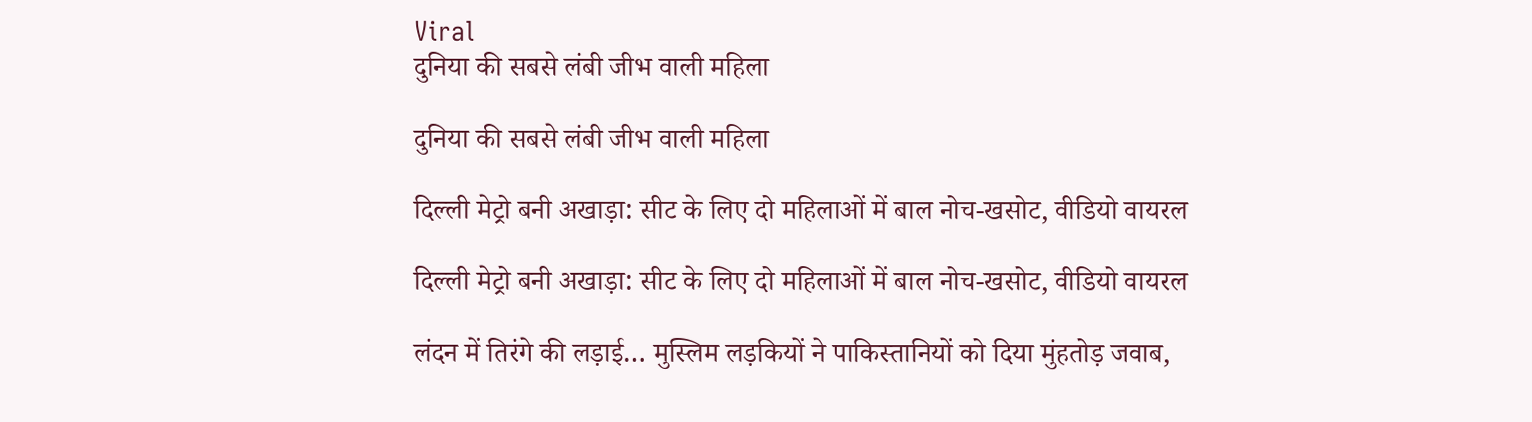Viral
दुनिया की सबसे लंबी जीभ वाली महिला

दुनिया की सबसे लंबी जीभ वाली महिला

दिल्ली मेट्रो बनी अखाड़ा: सीट के लिए दो महिलाओं में बाल नोच-खसोट, वीडियो वायरल

दिल्ली मेट्रो बनी अखाड़ा: सीट के लिए दो महिलाओं में बाल नोच-खसोट, वीडियो वायरल

लंदन में तिरंगे की लड़ाई… मुस्लिम लड़कियों ने पाकिस्तानियों को दिया मुंहतोड़ जवाब,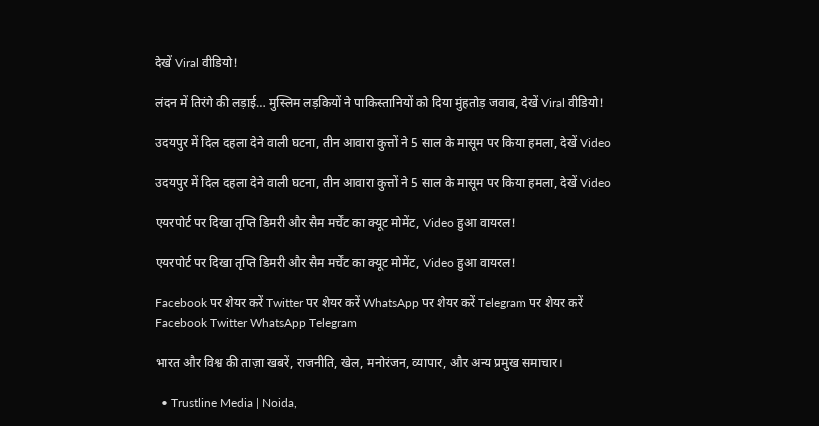देखें Viral वीडियो!

लंदन में तिरंगे की लड़ाई… मुस्लिम लड़कियों ने पाकिस्तानियों को दिया मुंहतोड़ जवाब, देखें Viral वीडियो!

उदयपुर में दिल दहला देने वाली घटना, तीन आवारा कुत्तों ने 5 साल के मासूम पर किया हमला, देखें Video

उदयपुर में दिल दहला देने वाली घटना, तीन आवारा कुत्तों ने 5 साल के मासूम पर किया हमला, देखें Video

एयरपोर्ट पर दिखा तृप्ति डिमरी और सैम मर्चेंट का क्यूट मोमेंट, Video हुआ वायरल!

एयरपोर्ट पर दिखा तृप्ति डिमरी और सैम मर्चेंट का क्यूट मोमेंट, Video हुआ वायरल!

Facebook पर शेयर करें Twitter पर शेयर करें WhatsApp पर शेयर करें Telegram पर शेयर करें
Facebook Twitter WhatsApp Telegram

भारत और विश्व की ताज़ा खबरें, राजनीति, खेल, मनोरंजन, व्यापार, और अन्य प्रमुख समाचार।

  • Trustline Media | Noida,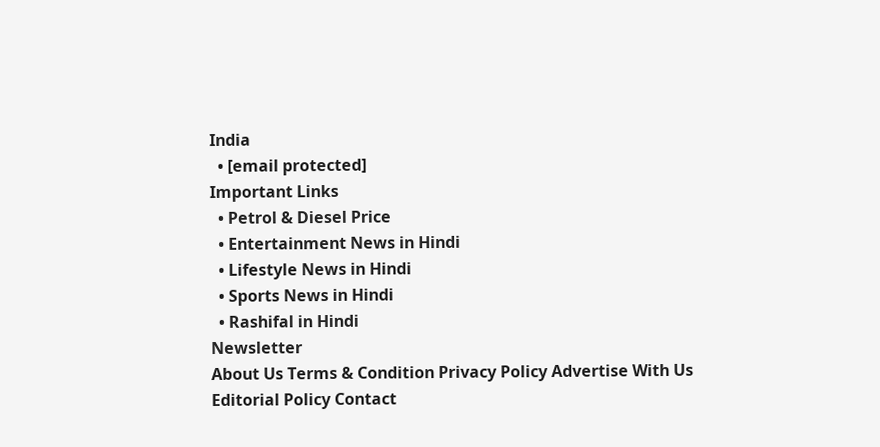India
  • [email protected]
Important Links
  • Petrol & Diesel Price
  • Entertainment News in Hindi
  • Lifestyle News in Hindi
  • Sports News in Hindi
  • Rashifal in Hindi
Newsletter
About Us Terms & Condition Privacy Policy Advertise With Us Editorial Policy Contact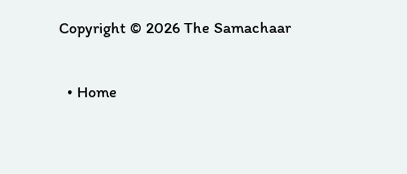Copyright © 2026 The Samachaar

  • Home